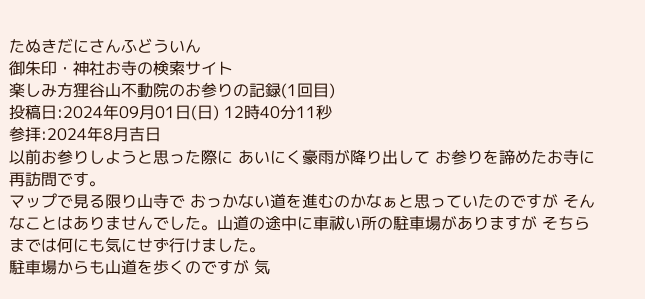たぬきだにさんふどういん
御朱印・神社お寺の検索サイト
楽しみ方狸谷山不動院のお参りの記録(1回目)
投稿日:2024年09月01日(日) 12時40分11秒
参拝:2024年8月吉日
以前お参りしようと思った際に あいにく豪雨が降り出して お参りを諦めたお寺に再訪問です。
マップで見る限り山寺で おっかない道を進むのかなぁと思っていたのですが そんなことはありませんでした。山道の途中に車祓い所の駐車場がありますが そちらまでは何にも気にせず行けました。
駐車場からも山道を歩くのですが 気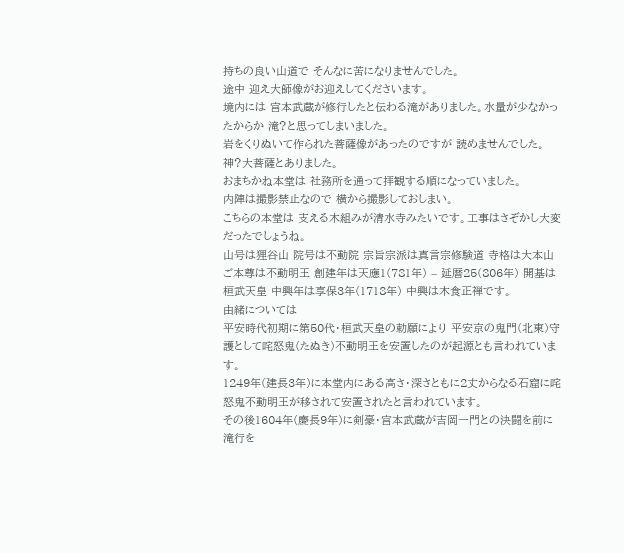持ちの良い山道で そんなに苦になりませんでした。
途中 迎え大師像がお迎えしてくださいます。
境内には 宮本武蔵が修行したと伝わる滝がありました。水量が少なかったからか 滝?と思ってしまいました。
岩をくりぬいて作られた菩薩像があったのですが 読めませんでした。神?大菩薩とありました。
おまちかね本堂は 社務所を通って拝観する順になっていました。
内陣は撮影禁止なので 横から撮影しておしまい。
こちらの本堂は 支える木組みが清水寺みたいです。工事はさぞかし大変だったでしょうね。
山号は狸谷山 院号は不動院 宗旨宗派は真言宗修験道 寺格は大本山 ご本尊は不動明王 創建年は天應1(781年) – 延暦25(806年) 開基は桓武天皇 中興年は享保3年(1718年) 中興は木食正禅です。
由緒については
平安時代初期に第50代・桓武天皇の勅願により 平安京の鬼門(北東)守護として咤怒鬼(たぬき)不動明王を安置したのが起源とも言われています。
1249年(建長3年)に本堂内にある高さ・深さともに2丈からなる石窟に咤怒鬼不動明王が移されて安置されたと言われています。
その後1604年(慶長9年)に剣豪・宮本武蔵が吉岡一門との決闘を前に滝行を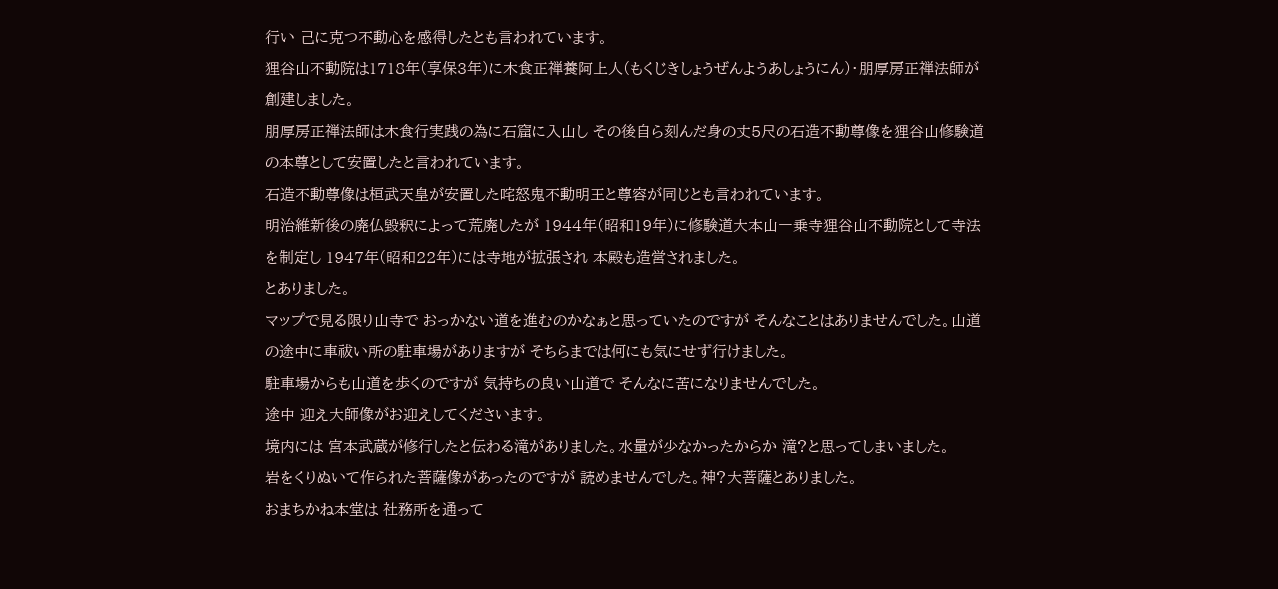行い 己に克つ不動心を感得したとも言われています。
狸谷山不動院は1718年(享保3年)に木食正禅養阿上人(もくじきしょうぜんようあしょうにん)・朋厚房正禅法師が創建しました。
朋厚房正禅法師は木食行実践の為に石窟に入山し その後自ら刻んだ身の丈5尺の石造不動尊像を狸谷山修験道の本尊として安置したと言われています。
石造不動尊像は桓武天皇が安置した咤怒鬼不動明王と尊容が同じとも言われています。
明治維新後の廃仏毀釈によって荒廃したが 1944年(昭和19年)に修験道大本山一乗寺狸谷山不動院として寺法を制定し 1947年(昭和22年)には寺地が拡張され 本殿も造営されました。
とありました。
マップで見る限り山寺で おっかない道を進むのかなぁと思っていたのですが そんなことはありませんでした。山道の途中に車祓い所の駐車場がありますが そちらまでは何にも気にせず行けました。
駐車場からも山道を歩くのですが 気持ちの良い山道で そんなに苦になりませんでした。
途中 迎え大師像がお迎えしてくださいます。
境内には 宮本武蔵が修行したと伝わる滝がありました。水量が少なかったからか 滝?と思ってしまいました。
岩をくりぬいて作られた菩薩像があったのですが 読めませんでした。神?大菩薩とありました。
おまちかね本堂は 社務所を通って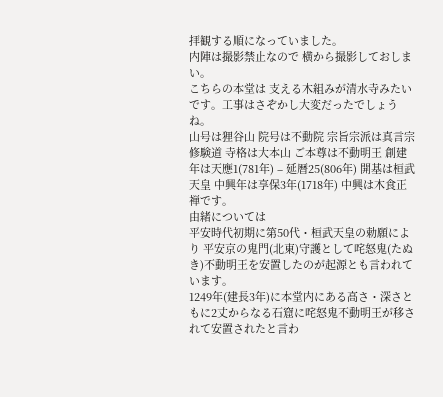拝観する順になっていました。
内陣は撮影禁止なので 横から撮影しておしまい。
こちらの本堂は 支える木組みが清水寺みたいです。工事はさぞかし大変だったでしょうね。
山号は狸谷山 院号は不動院 宗旨宗派は真言宗修験道 寺格は大本山 ご本尊は不動明王 創建年は天應1(781年) – 延暦25(806年) 開基は桓武天皇 中興年は享保3年(1718年) 中興は木食正禅です。
由緒については
平安時代初期に第50代・桓武天皇の勅願により 平安京の鬼門(北東)守護として咤怒鬼(たぬき)不動明王を安置したのが起源とも言われています。
1249年(建長3年)に本堂内にある高さ・深さともに2丈からなる石窟に咤怒鬼不動明王が移されて安置されたと言わ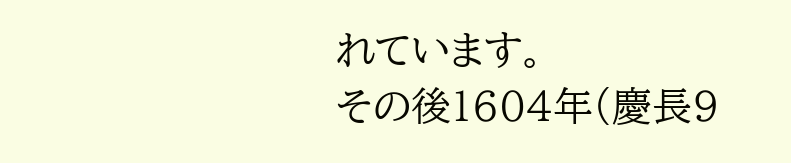れています。
その後1604年(慶長9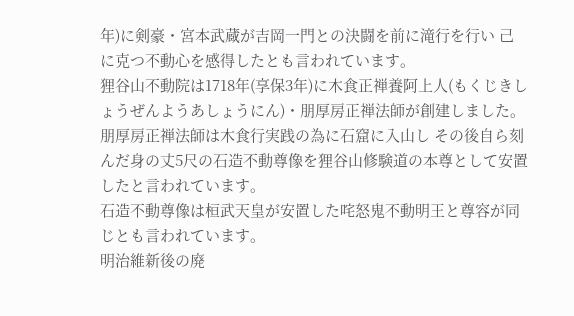年)に剣豪・宮本武蔵が吉岡一門との決闘を前に滝行を行い 己に克つ不動心を感得したとも言われています。
狸谷山不動院は1718年(享保3年)に木食正禅養阿上人(もくじきしょうぜんようあしょうにん)・朋厚房正禅法師が創建しました。
朋厚房正禅法師は木食行実践の為に石窟に入山し その後自ら刻んだ身の丈5尺の石造不動尊像を狸谷山修験道の本尊として安置したと言われています。
石造不動尊像は桓武天皇が安置した咤怒鬼不動明王と尊容が同じとも言われています。
明治維新後の廃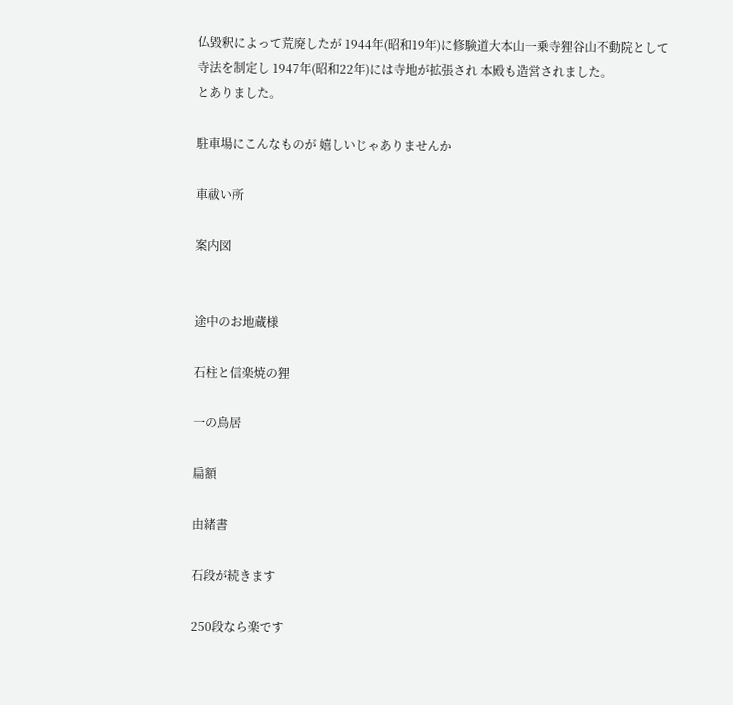仏毀釈によって荒廃したが 1944年(昭和19年)に修験道大本山一乗寺狸谷山不動院として寺法を制定し 1947年(昭和22年)には寺地が拡張され 本殿も造営されました。
とありました。

駐車場にこんなものが 嬉しいじゃありませんか

車祓い所

案内図


途中のお地蔵様

石柱と信楽焼の狸

一の鳥居

扁額

由緒書

石段が続きます

250段なら楽です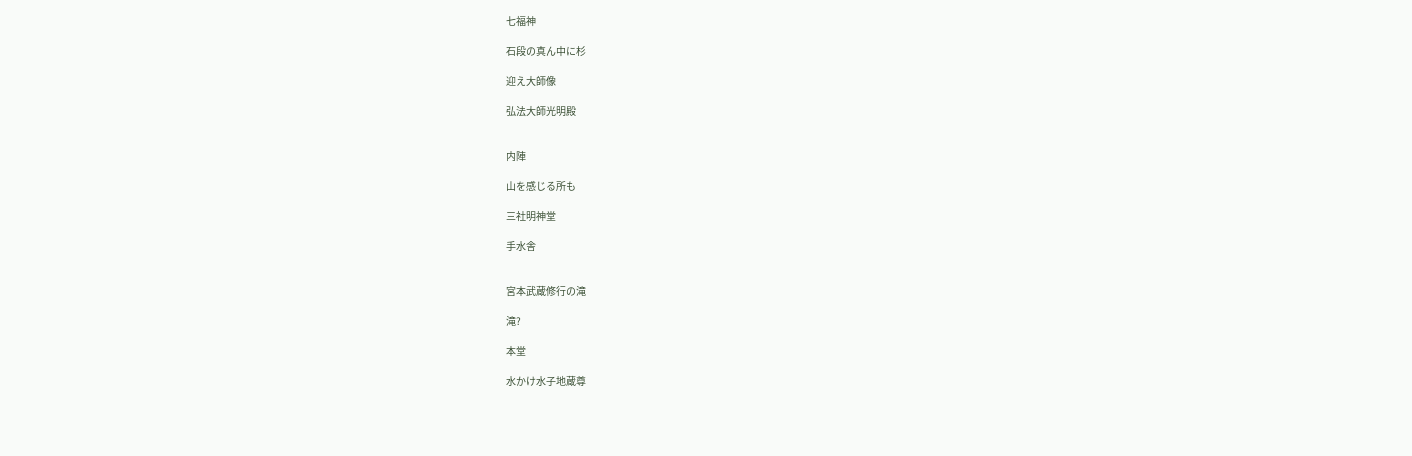七福神

石段の真ん中に杉

迎え大師像

弘法大師光明殿


内陣

山を感じる所も

三社明神堂

手水舎


宮本武蔵修行の滝

滝?

本堂

水かけ水子地蔵尊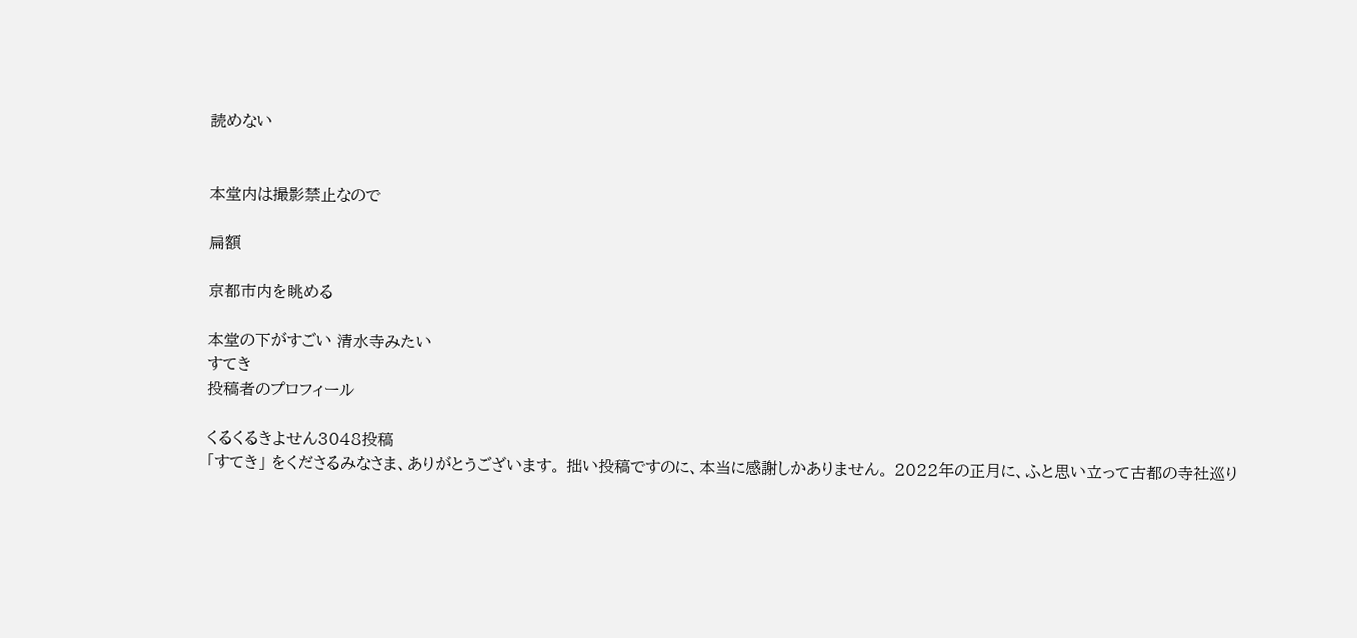読めない


本堂内は撮影禁止なので

扁額

京都市内を眺める

本堂の下がすごい 清水寺みたい
すてき
投稿者のプロフィール

くるくるきよせん3048投稿
「すてき」 をくださるみなさま、ありがとうございます。 拙い投稿ですのに、本当に感謝しかありません。 2022年の正月に、ふと思い立って古都の寺社巡り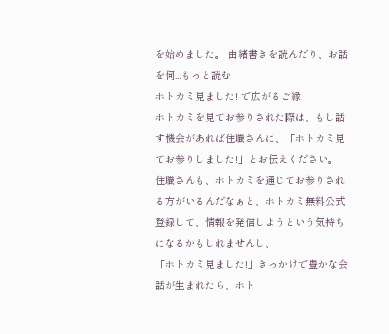を始めました。 由緒書きを読んだり、お話を伺...もっと読む
ホトカミ見ました! で広がるご縁
ホトカミを見てお参りされた際は、もし話す機会があれば住職さんに、「ホトカミ見てお参りしました!」とお伝えください。
住職さんも、ホトカミを通じてお参りされる方がいるんだなぁと、ホトカミ無料公式登録して、情報を発信しようという気持ちになるかもしれませんし、
「ホトカミ見ました!」きっかけで豊かな会話が生まれたら、ホト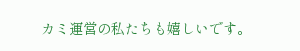カミ運営の私たちも嬉しいです。